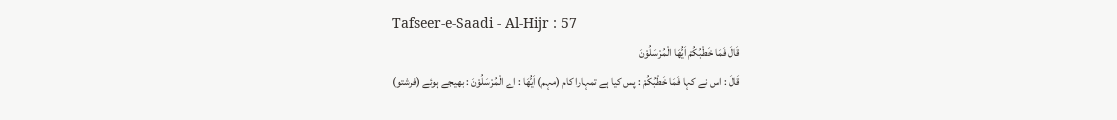Tafseer-e-Saadi - Al-Hijr : 57
قَالَ فَمَا خَطْبُكُمْ اَیُّهَا الْمُرْسَلُوْنَ
قَالَ : اس نے کہا فَمَا خَطْبُكُمْ : پس کیا ہے تمہارا کام (مہم) اَيُّهَا : اے الْمُرْسَلُوْنَ : بھیجے ہوئے (فرشتو)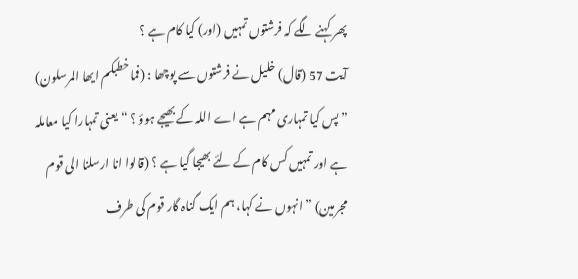پھر کہنے لگے کہ فرشتوں تمہیں (اور) کیا کام ہے ؟
آیت 57 (قال) خلیل نے فرشتوں سے پوچھا : (فما خطبکم ایھا المرسلون) ” پس کیا تمہاری مہم ہے اے اللہ کے بھیجے ہوؤ ؟ “ یعنی تمہارا کیا معاملہ ہے اور تمہیں کس کام کے لئے بھیجا گیا ہے ؟ (قالوا انا ارسلنا الی قوم مجرمین) ” انہوں نے کہا، ہم ایک گناہ گار قوم کی طرف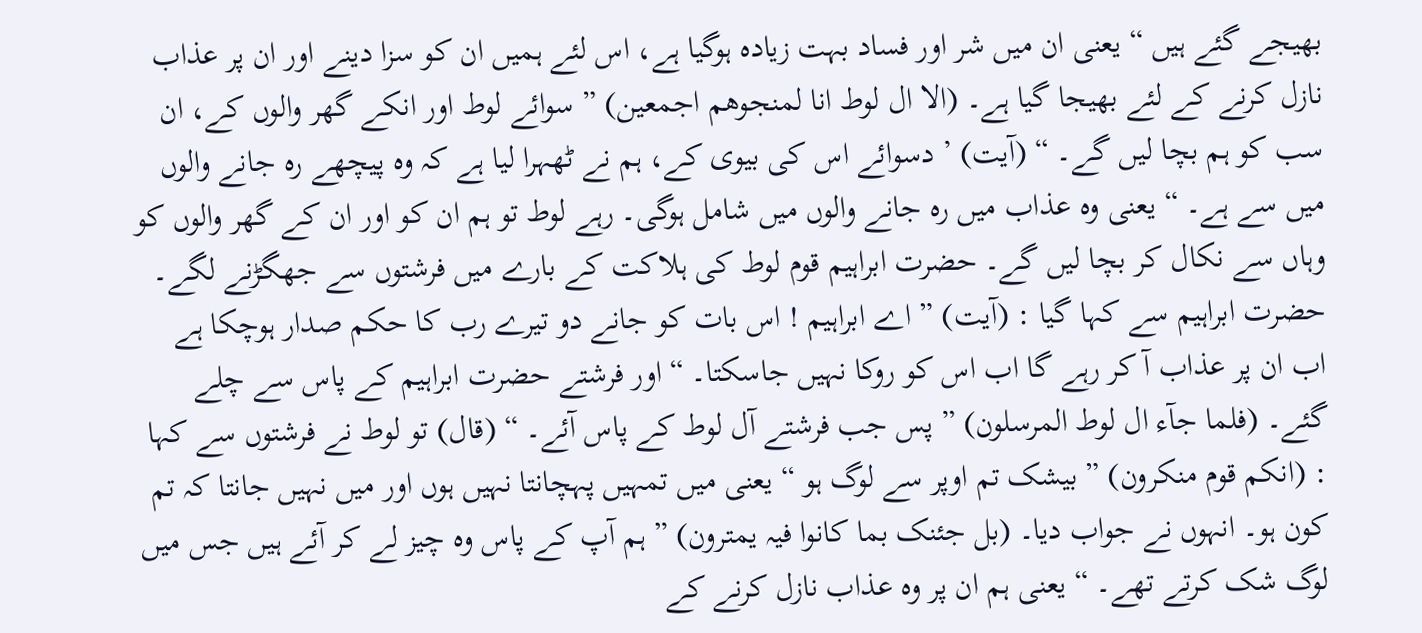بھیجے گئے ہیں “ یعنی ان میں شر اور فساد بہت زیادہ ہوگیا ہے، اس لئے ہمیں ان کو سزا دینے اور ان پر عذاب نازل کرنے کے لئے بھیجا گیا ہے۔ (الا ال لوط انا لمنجوھم اجمعین) ” سوائے لوط اور انکے گھر والوں کے، ان سب کو ہم بچا لیں گے۔ “ (آیت) ’ دسوائے اس کی بیوی کے، ہم نے ٹھہرا لیا ہے کہ وہ پیچھے رہ جانے والوں میں سے ہے۔ “ یعنی وہ عذاب میں رہ جانے والوں میں شامل ہوگی۔ رہے لوط تو ہم ان کو اور ان کے گھر والوں کو وہاں سے نکال کر بچا لیں گے۔ حضرت ابراہیم قوم لوط کی ہلاکت کے بارے میں فرشتوں سے جھگڑنے لگے۔ حضرت ابراہیم سے کہا گیا : (آیت) ” اے ابراہیم ! اس بات کو جانے دو تیرے رب کا حکم صدار ہوچکا ہے اب ان پر عذاب آ کر رہے گا اب اس کو روکا نہیں جاسکتا۔ “ اور فرشتے حضرت ابراہیم کے پاس سے چلے گئے۔ (فلما جآء ال لوط المرسلون) ” پس جب فرشتے آل لوط کے پاس آئے۔ “ (قال) تو لوط نے فرشتوں سے کہا : (انکم قوم منکرون) ” بیشک تم اوپر سے لوگ ہو “ یعنی میں تمہیں پہچانتا نہیں ہوں اور میں نہیں جانتا کہ تم کون ہو۔ انہوں نے جواب دیا۔ (بل جئنک بما کانوا فیہ یمترون) ” ہم آپ کے پاس وہ چیز لے کر آئے ہیں جس میں لوگ شک کرتے تھے۔ “ یعنی ہم ان پر وہ عذاب نازل کرنے کے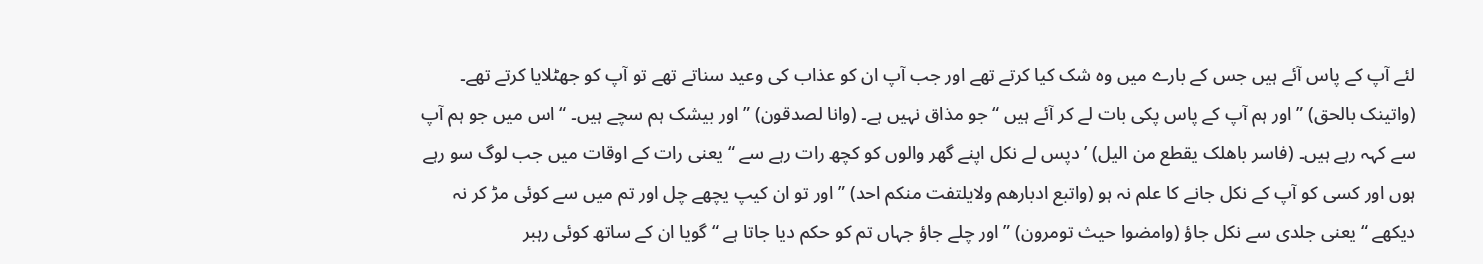لئے آپ کے پاس آئے ہیں جس کے بارے میں وہ شک کیا کرتے تھے اور جب آپ ان کو عذاب کی وعید سناتے تھے تو آپ کو جھٹلایا کرتے تھے۔ (واتینک بالحق) ” اور ہم آپ کے پاس پکی بات لے کر آئے ہیں “ جو مذاق نہیں ہے۔ (وانا لصدقون) ” اور بیشک ہم سچے ہیں۔ “ اس میں جو ہم آپ سے کہہ رہے ہیں۔ (فاسر باھلک یقطع من الیل) ’ دپس لے نکل اپنے گھر والوں کو کچھ رات رہے سے “ یعنی رات کے اوقات میں جب لوگ سو رہے ہوں اور کسی کو آپ کے نکل جانے کا علم نہ ہو (واتبع ادبارھم ولایلتفت منکم احد) ” اور تو ان کیپ یچھے چل اور تم میں سے کوئی مڑ کر نہ دیکھے “ یعنی جلدی سے نکل جاؤ (وامضوا حیث تومرون) ” اور چلے جاؤ جہاں تم کو حکم دیا جاتا ہے “ گویا ان کے ساتھ کوئی رہبر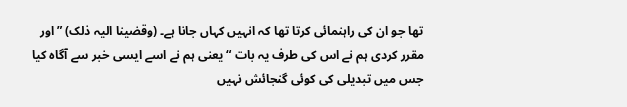تھا جو ان کی راہنمائی کرتا تھا کہ انہیں کہاں جانا ہے۔ (وقضینا الیہ ذلک) ” اور مقرر کردی ہم نے اس کی طرف یہ بات “ یعنی ہم نے اسے ایسی خبر سے آگاہ کیا جس میں تبدیلی کی کوئی گنجائش نہیں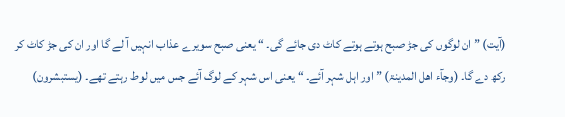(آیت) ” ان لوگوں کی جڑ صبح ہوتے ہوتے کاٹ دی جائے گی۔ “ یعنی صبح سویرے عذاب انہیں آ لے گا اور ان کی جڑ کاٹ کر رکھ دے گا۔ (وجآء اھل المدینۃ) ” اور اہل شہر آئے۔ “ یعنی اس شہر کے لوگ آئے جس میں لوط رہتے تھے۔ (یستبشرون)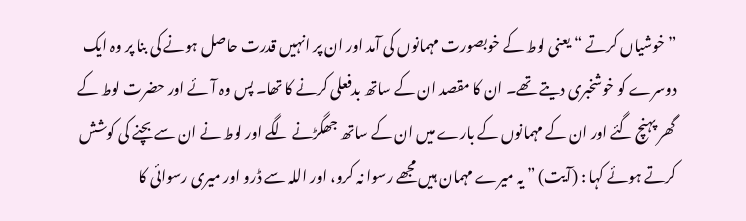” خوشیاں کرتے “ یعنی لوط کے خوبصورت مہمانوں کی آمد اور ان پر انہیں قدرت حاصل ہونے کی بنا پر وہ ایک دوسرے کو خوشخبری دیتے تھے۔ ان کا مقصد ان کے ساتھ بدفعلی کرنے کا تھا۔ پس وہ آئے اور حضرت لوط کے گھر پہنچ گئے اور ان کے مہمانوں کے بارے میں ان کے ساتھ جھگڑنے لگے اور لوط نے ان سے بچنے کی کوشش کرتے ہوئے کہا : (آیت) ” یہ میرے مہمان ہیں مجھے رسوا نہ کرو، اور اللہ سے ڈرو اور میری رسوائی کا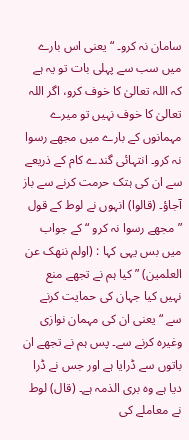سامان نہ کرو۔ “ یعنی اس بارے میں سب سے پہلی بات تو یہ ہے کہ اللہ تعالیٰ کا خوف کرو، اگر اللہ تعالیٰ کا خوف نہیں تو میرے مہمانوں کے بارے میں مجھے رسوا نہ کرو۔ انتہائی گندے کام کے ذریعے سے ان کی ہتک حرمت کرنے سے باز آجاؤ۔ (قالوا) انہوں نے لوط کے قول ” مجھے رسوا نہ کرو “ کے جواب میں بس یہی کہا : (اولم ننھک عن العلمین) ” کیا ہم نے تجھے منع نہیں کیا جہان کی حمایت کرنے سے “ یعنی ان کی مہمان نوازی وغیرہ کرنے سے۔ پس ہم نے تجھے ان باتوں سے ڈرایا ہے اور جس نے ڈرا دیا ہے وہ بری الذمہ ہے۔ (قال) لوط نے معاملے کی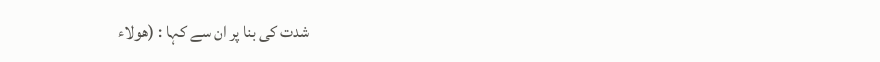شدت کی بنا پر ان سے کہا : (ھولاء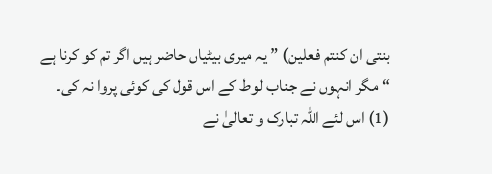بنتی ان کنتم فعلین) ” یہ میری بیٹیاں حاضر ہیں اگر تم کو کرنا ہے “ مگر انہوں نے جناب لوط کے اس قول کی کوئی پروا نہ کی۔ (1) اس لئے اللہ تبارک و تعالیٰ نے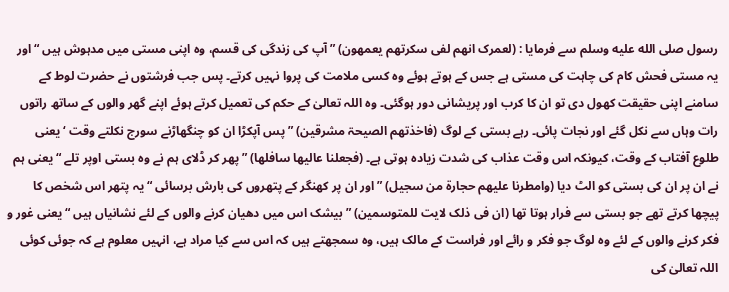رسول صلى الله عليه وسلم سے فرمایا : (لعمرک انھم لفی سکرتھم یعمھون) ” آپ کی زندگی کی قسم، وہ اپنی مستی میں مدہوش ہیں “ اور یہ مستی فحش کام کی چاہت کی مستی ہے جس کے ہوتے ہوئے وہ کسی ملامت کی پروا نہیں کرتے۔ پس جب فرشتوں نے حضرت لوط کے سامنے اپنی حقیقت کھول دی تو ان کا کرب اور پریشانی دور ہوگئی۔ وہ اللہ تعالیٰ کے حکم کی تعمیل کرتے ہوئے اپنے گھر والوں کے ساتھ راتوں رات وہاں سے نکل گئے اور نجات پائی۔ رہے بستی کے لوگ (فاخذتھم الصیحۃ مشرقین) ” پس آپکڑا ان کو چنگھاڑنے سورج نکلتے وقت ‘ یعنی طلوع آفتاب کے وقت، کیونکہ اس وقت عذاب کی شدت زیادہ ہوتی ہے۔ (فجعلنا عالیھا سافلھا) ” پھر کر ڈلای ہم نے وہ بستی اوپر تلے “ یعنی ہم نے ان پر ان کی بستی کو الٹ دیا (وامطرنا علیھم حجارۃ من سجیل) ” اور ان پر کھنگر کے پتھروں کی بارش برسائی “ یہ پتھر اس شخص کا پیچھا کرتے تھے جو بستی سے فرار ہوتا تھا (ان فی ذلک لایت للمتوسمین) ” بیشک اس میں دھیان کرنے والوں کے لئے نشانیاں ہیں “ یعنی غور و فکر کرنے والوں کے لئے وہ لوگ جو فکر و رائے اور فراست کے مالک ہیں، وہ سمجھتے ہیں کہ اس سے کیا مراد ہے، انہیں معلوم ہے کہ جوئی کوئی اللہ تعالیٰ کی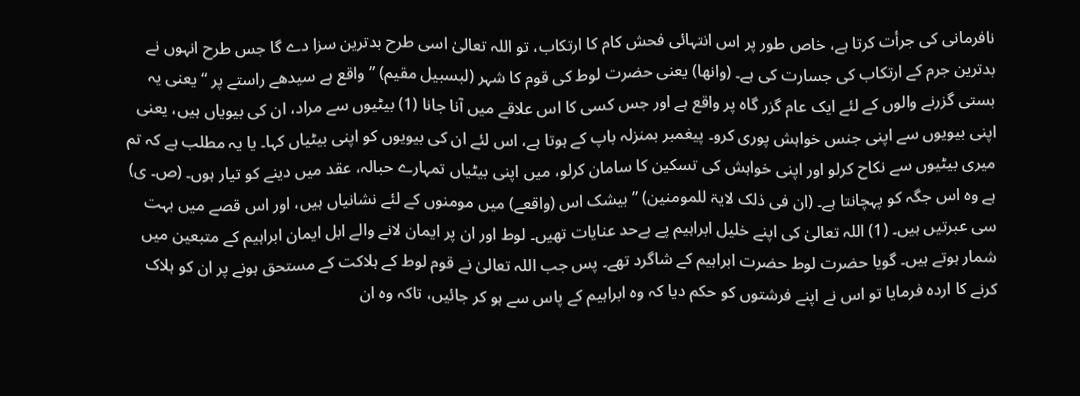نافرمانی کی جرأت کرتا ہے، خاص طور پر اس انتہائی فحش کام کا ارتکاب، تو اللہ تعالیٰ اسی طرح بدترین سزا دے گا جس طرح انہوں نے بدترین جرم کے ارتکاب کی جسارت کی ہے۔ (وانھا) یعنی حضرت لوط کی قوم کا شہر (لبسبیل مقیم) ” واقع ہے سیدھے راستے پر “ یعنی یہ بستی گزرنے والوں کے لئے ایک عام گزر گاہ پر واقع ہے اور جس کسی کا اس علاقے میں آنا جانا (1) بیٹیوں سے مراد، ان کی بیویاں ہیں، یعنی اپنی بیویوں سے اپنی جنس خواہش پوری کرو۔ پیغمبر بمنزلہ باپ کے ہوتا ہے، اس لئے ان کی بیویوں کو اپنی بیٹیاں کہا۔ یا یہ مطلب ہے کہ تم میری بیٹیوں سے نکاح کرلو اور اپنی خواہش کی تسکین کا سامان کرلو، میں اپنی بیٹیاں تمہارے حبالہ، عقد میں دینے کو تیار ہوں۔ (ص۔ ی) ہے وہ اس جگہ کو پہچانتا ہے۔ (ان فی ذلک لایۃ للمومنین) ” بیشک اس (واقعے) میں مومنوں کے لئے نشانیاں ہیں، اور اس قصے میں بہت سی عبرتیں ہیں۔ (1) اللہ تعالیٰ کی اپنے خلیل ابراہیم پے بےحد عنایات تھیں۔ لوط اور ان پر ایمان لانے والے ابل ایمان ابراہیم کے متبعین میں شمار ہوتے ہیں۔ گویا حضرت لوط حضرت ابراہیم کے شاگرد تھے۔ پس جب اللہ تعالیٰ نے قوم لوط کے ہلاکت کے مستحق ہونے پر ان کو ہلاک کرنے کا اردہ فرمایا تو اس نے اپنے فرشتوں کو حکم دیا کہ وہ ابراہیم کے پاس سے ہو کر جائیں، تاکہ وہ ان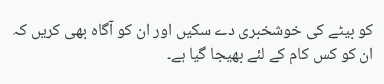کو بیٹے کی خوشخبری دے سکیں اور ان کو آگاہ بھی کریں کہ ان کو کس کام کے لئے بھیجا گیا ہے۔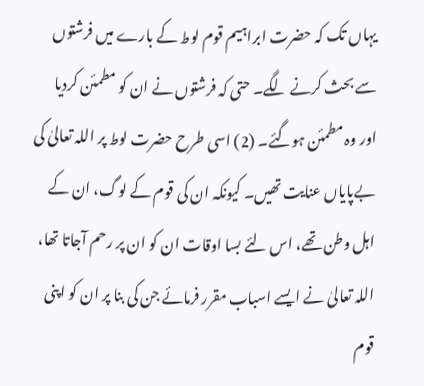یہاں تک کہ حضرت ابراہیم قوم لوط کے بارے میں فرشتوں سے بحث کرنے لگے۔ حتی کہ فرشتوں نے ان کو مطمئن کردیا اور وہ مطمئن ہوگئے۔ (2) اسی طرح حضرت لوط پر اللہ تعالیٰ کی بےپایاں عنایت تھیں۔ کیونکہ ان کی قوم کے لوگ، ان کے اہل وطن تھے، اس لئے بسا اوقات ان کو ان پر رحم آجاتا تھا، اللہ تعالیٰ نے ایسے اسباب مقرر فرمائے جن کی بنا پر ان کو اپنی قوم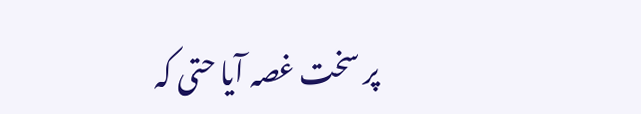پر سخت غصہ آیا حتی کہ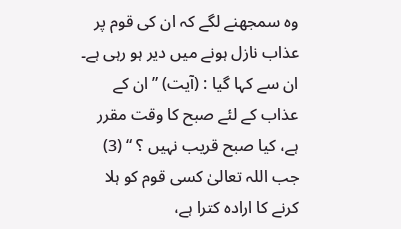وہ سمجھنے لگے کہ ان کی قوم پر عذاب نازل ہونے میں دیر ہو رہی ہے۔ ان سے کہا گیا : (آیت) ” ان کے عذاب کے لئے صبح کا وقت مقرر ہے، کیا صبح قریب نہیں ؟ “ (3) جب اللہ تعالیٰ کسی قوم کو ہلا کرنے کا ارادہ کترا ہے،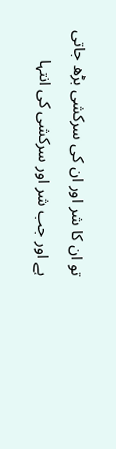تو ان کا شر اور ان کی سرکشی بڑھ جاتی ہے اور جب شر اور سرکشی کی انتہا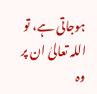ہوجاتی ہے، تو اللہ تعالیٰ ان پر وہ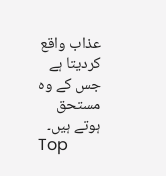عذاب واقع کردیتا ہے جس کے وہ مستحق ہوتے ہیں۔
Top